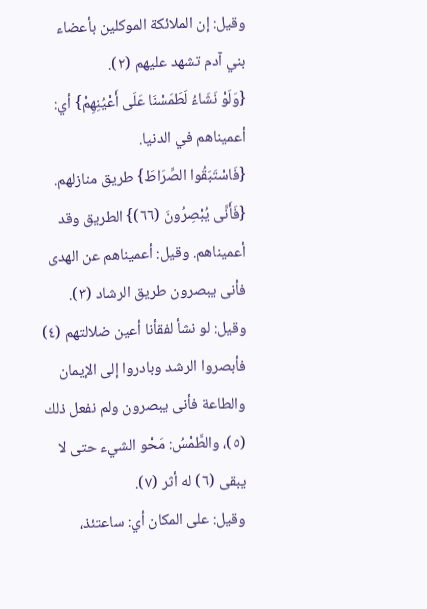وقيل: إن الملائكة الموكلين بأعضاء بني آدم تشهد عليهم (٢).
{وَلَوْ نَشَاءُ لَطَمَسْنَا عَلَى أَعْيُنِهِمْ} أي: أعميناهم في الدنيا.
{فَاسْتَبَقُوا الصِّرَاطَ} طريق منازلهم.
{فَأَنَّى يُبْصِرُونَ (٦٦)} الطريق وقد أعميناهم. وقيل: أعميناهم عن الهدى فأنى يبصرون طريق الرشاد (٣).
وقيل: لو نشأ لفقأنا أعين ضلالتهم (٤) فأبصروا الرشد وبادروا إلى الإيمان والطاعة فأنى يبصرون ولم نفعل ذلك (٥)، والطَّمْسُ: مَحْو الشيء حتى لا يبقى (٦) له أثر (٧).
وقيل: على المكان أي: ساعتئذ،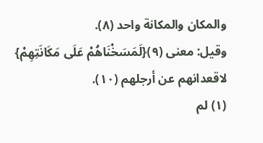والمكان والمكانة واحد (٨).
وقيل: معنى (٩){لَمَسَخْنَاهُمْ عَلَى مَكَانَتِهِمْ} لاقعدانهم عن أرجلهم (١٠).
(١) لم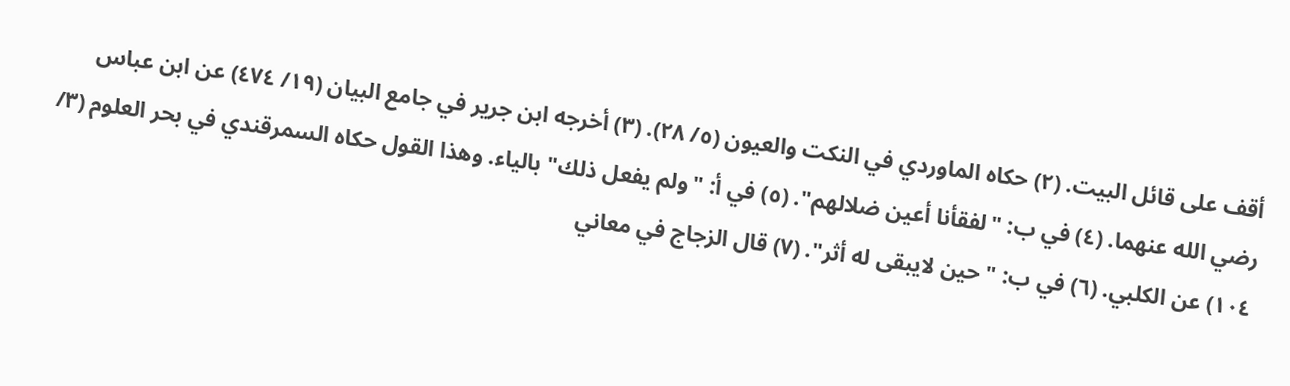أقف على قائل البيت. (٢) حكاه الماوردي في النكت والعيون (٥/ ٢٨). (٣) أخرجه ابن جرير في جامع البيان (١٩/ ٤٧٤) عن ابن عباس رضي الله عنهما. (٤) في ب: "لفقأنا أعين ضلالهم". (٥) في أ: "ولم يفعل ذلك" بالياء. وهذا القول حكاه السمرقندي في بحر العلوم (٣/ ١٠٤) عن الكلبي. (٦) في ب: "حين لايبقى له أثر". (٧) قال الزجاج في معاني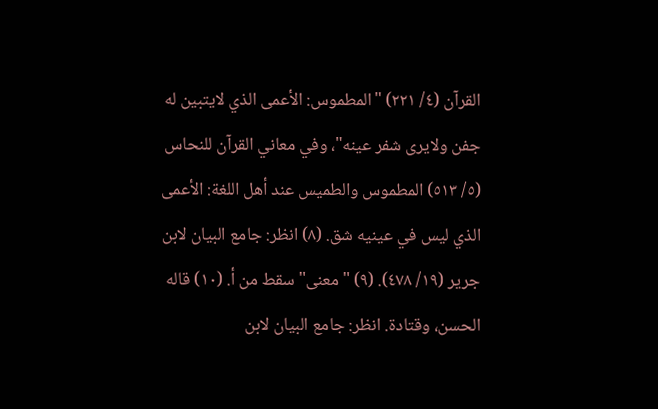القرآن (٤/ ٢٢١) "المطموس: الأعمى الذي لايتبين له جفن ولايرى شفر عينه"، وفي معاني القرآن للنحاس (٥/ ٥١٣) المطموس والطميس عند أهل اللغة: الأعمى الذي ليس في عينيه شق. (٨) انظر: جامع البيان لابن جرير (١٩/ ٤٧٨). (٩) "معنى" سقط من أ. (١٠) قاله الحسن، وقتادة. انظر: جامع البيان لابن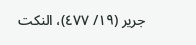جرير (١٩/ ٤٧٧)، النكت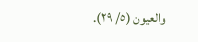والعيون (٥/ ٢٩).